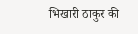भिखारी ठाकुर की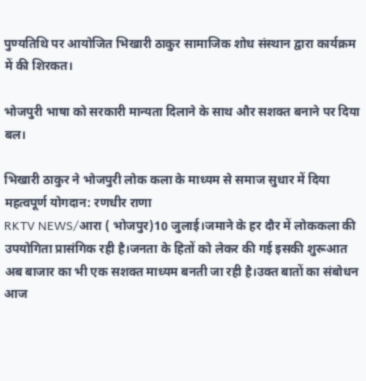पुण्यतिथि पर आयोजित भिखारी ठाकुर सामाजिक शोध संस्थान द्वारा कार्यक्रम में की शिरकत।

भोजपुरी भाषा को सरकारी मान्यता दिलाने के साथ और सशक्त बनाने पर दिया बल।

भिखारी ठाकुर ने भोजपुरी लोक कला के माध्यम से समाज सुधार में दिया महत्वपूर्ण योगदान: रणधीर राणा
RKTV NEWS/आरा ( भोजपुर)10 जुलाई।जमाने के हर दौर में लोककला की उपयोगिता प्रासंगिक रही है।जनता के हितों को लेकर की गई इसकी शुरूआत अब बाजार का भी एक सशक्त माध्यम बनती जा रही है।उक्त बातों का संबोधन आज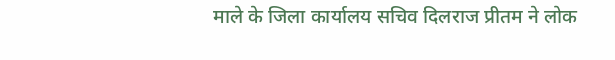माले के जिला कार्यालय सचिव दिलराज प्रीतम ने लोक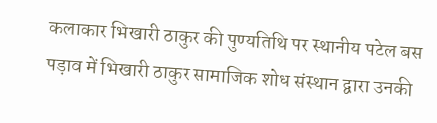कलाकार भिखारी ठाकुर की पुण्यतिथि पर स्थानीय पटेल बस पड़ाव में भिखारी ठाकुर सामाजिक शोध संस्थान द्वारा उनकी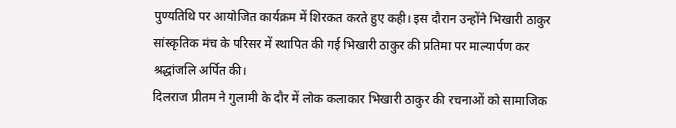पुण्यतिथि पर आयोजित कार्यक्रम में शिरकत करते हुए कही। इस दौरान उन्होंने भिखारी ठाकुर सांस्कृतिक मंच के परिसर में स्थापित की गई भिखारी ठाकुर की प्रतिमा पर माल्यार्पण कर श्रद्धांजलि अर्पित की।
दिलराज प्रीतम ने गुलामी के दौर में लोक कलाकार भिखारी ठाकुर की रचनाओं को सामाजिक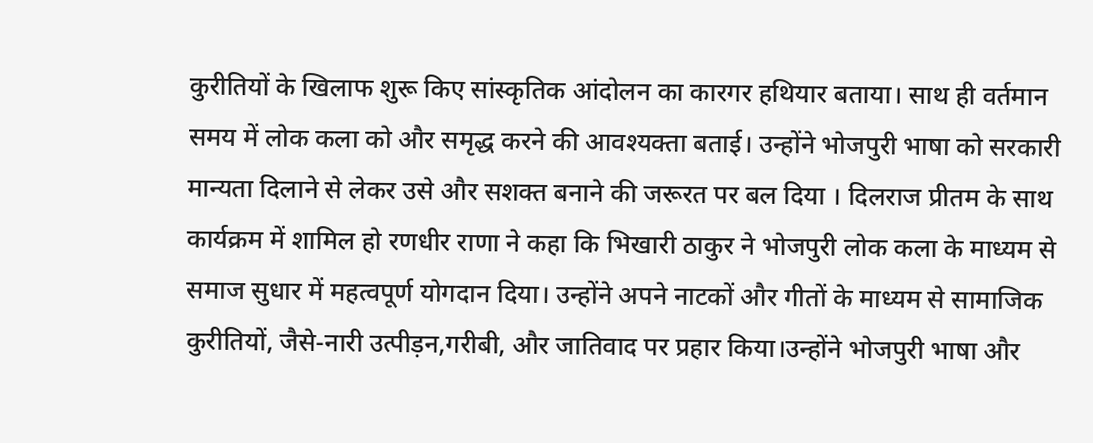कुरीतियों के खिलाफ शुरू किए सांस्कृतिक आंदोलन का कारगर हथियार बताया। साथ ही वर्तमान समय में लोक कला को और समृद्ध करने की आवश्यक्ता बताई। उन्होंने भोजपुरी भाषा को सरकारी मान्यता दिलाने से लेकर उसे और सशक्त बनाने की जरूरत पर बल दिया । दिलराज प्रीतम के साथ कार्यक्रम में शामिल हो रणधीर राणा ने कहा कि भिखारी ठाकुर ने भोजपुरी लोक कला के माध्यम से समाज सुधार में महत्वपूर्ण योगदान दिया। उन्होंने अपने नाटकों और गीतों के माध्यम से सामाजिक कुरीतियों, जैसे-नारी उत्पीड़न,गरीबी, और जातिवाद पर प्रहार किया।उन्होंने भोजपुरी भाषा और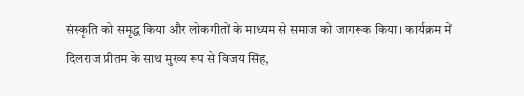संस्कृति को समृद्ध किया और लोकगीतों के माध्यम से समाज को जागरूक किया। कार्यक्रम में दिलराज प्रीतम के साथ मुख्य रूप से विजय सिंह,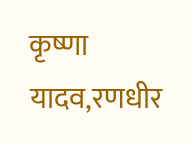कृष्णा यादव,रणधीर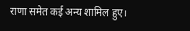राणा समेत कई अन्य शामिल हुए।